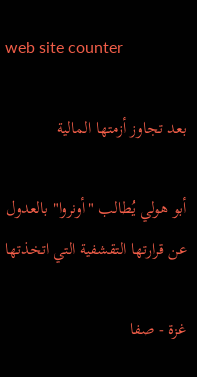web site counter

بعد تجاوز أزمتها المالية

أبو هولي يُطالب "أونروا" بالعدول عن قرارتها التقشفية التي اتخذتها

غزة - صفا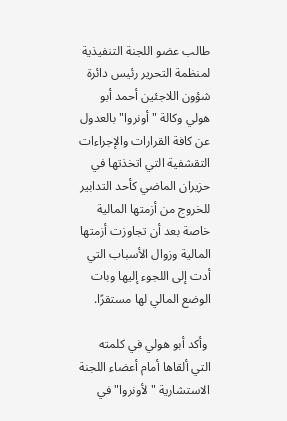طالب عضو اللجنة التنفيذية لمنظمة التحرير رئيس دائرة شؤون اللاجئين أحمد أبو هولي وكالة "أونروا" بالعدول عن كافة القرارات والإجراءات التقشفية التي اتخذتها في حزيران الماضي كأحد التدابير للخروج من أزمتها المالية خاصة بعد أن تجاوزت أزمتها المالية وزوال الأسباب التي أدت إلى اللجوء إليها وبات الوضع المالي لها مستقرًا.

 وأكد أبو هولي في كلمته التي ألقاها أمام أعضاء اللجنة الاستشارية "لأونروا" في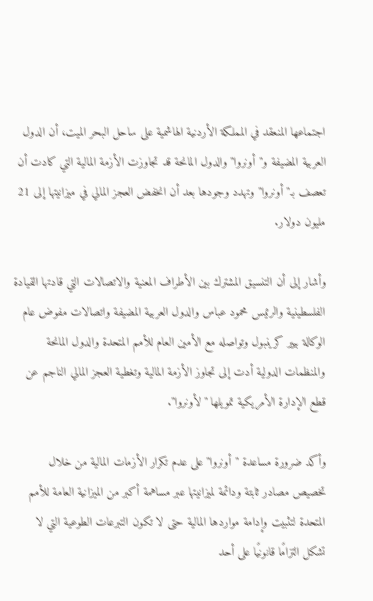اجتماعها المنعقد في المملكة الأردنية الهاشمية على ساحل البحر الميت، أن الدول العربية المضيفة و"أونروا" والدول المانحة قد تجاوزت الأزمة المالية التي كادت أن تعصف بـ"أونروا" وتهدد وجودها بعد أن انخفض العجز المالي في ميزانيتها إلى 21 مليون دولار.

وأشار إلى أن التنسيق المشترك بين الأطراف المعنية والاتصالات التي قادتها القيادة الفلسطينية والرئيس محمود عباس والدول العربية المضيفة واتصالات مفوض عام الوكالة بيير كرينبول وتواصله مع الأمين العام للأمم المتحدة والدول المانحة والمنظمات الدولية أدت إلى تجاوز الأزمة المالية وتغطية العجز المالي الناجم عن قطع الإدارة الأمريكية تمويلها "لأونروا".

وأكد ضرورة مساعدة "أونروا" على عدم تكرار الأزمات المالية من خلال تخصيص مصادر ثابتة ودائمة لميزانيتها عبر مساهمة أكبر من الميزانية العامة للأمم المتحدة لتثبيت وإدامة مواردها المالية حتى لا تكون التبرعات الطوعية التي لا تشكل التزامًا قانونيًا على أحد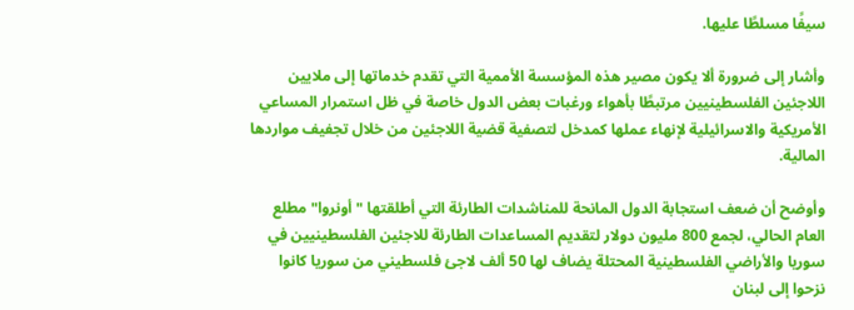سيفًا مسلطًا عليها.

وأشار إلى ضرورة ألا يكون مصير هذه المؤسسة الأممية التي تقدم خدماتها إلى ملايين اللاجئين الفلسطينيين مرتبطًا بأهواء ورغبات بعض الدول خاصة في ظل استمرار المساعي الأمريكية والاسرائيلية لإنهاء عملها كمدخل لتصفية قضية اللاجئين من خلال تجفيف مواردها المالية.

وأوضح أن ضعف استجابة الدول المانحة للمناشدات الطارئة التي أطلقتها "أونروا" مطلع العام الحالي، لجمع 800 مليون دولار لتقديم المساعدات الطارئة للاجئين الفلسطينيين في سوريا والأراضي الفلسطينية المحتلة يضاف لها 50 ألف لاجئ فلسطيني من سوريا كانوا نزحوا إلى لبنان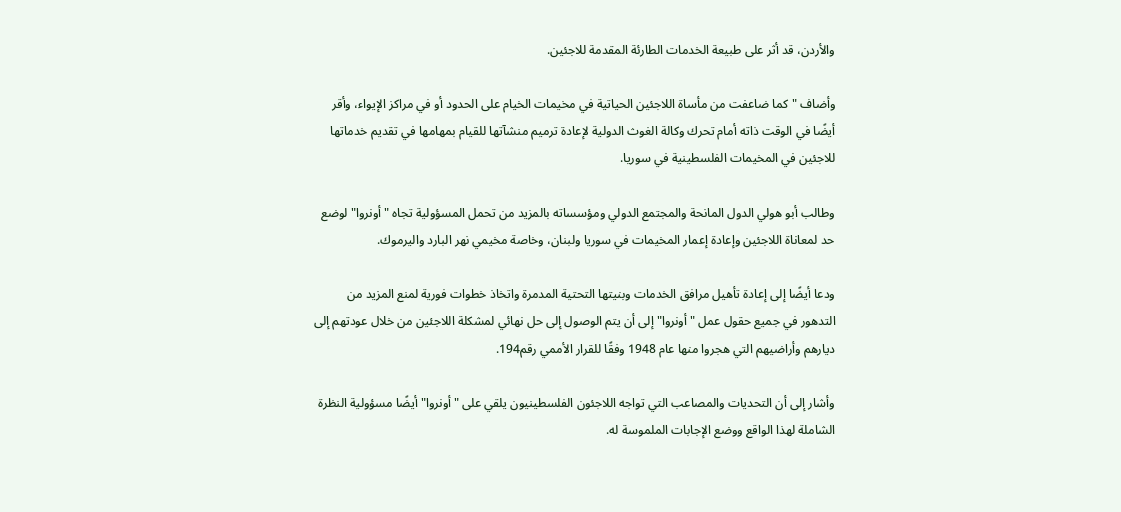والأردن، قد أثر على طبيعة الخدمات الطارئة المقدمة للاجئين.

وأضاف "كما ضاعفت من مأساة اللاجئين الحياتية في مخيمات الخيام على الحدود أو في مراكز الإيواء، وأقر أيضًا في الوقت ذاته أمام تحرك وكالة الغوث الدولية لإعادة ترميم منشآتها للقيام بمهامها في تقديم خدماتها للاجئين في المخيمات الفلسطينية في سوريا.

وطالب أبو هولي الدول المانحة والمجتمع الدولي ومؤسساته بالمزيد من تحمل المسؤولية تجاه "أونروا" لوضع حد لمعاناة اللاجئين وإعادة إعمار المخيمات في سوريا ولبنان، وخاصة مخيمي نهر البارد واليرموك.

ودعا أيضًا إلى إعادة تأهيل مرافق الخدمات وبنيتها التحتية المدمرة واتخاذ خطوات فورية لمنع المزيد من التدهور في جميع حقول عمل "أونروا" إلى أن يتم الوصول إلى حل نهائي لمشكلة اللاجئين من خلال عودتهم إلى ديارهم وأراضيهم التي هجروا منها عام 1948 وفقًا للقرار الأممي رقم194.

وأشار إلى أن التحديات والمصاعب التي تواجه اللاجئون الفلسطينيون يلقي على "أونروا" أيضًا مسؤولية النظرة الشاملة لهذا الواقع ووضع الإجابات الملموسة له.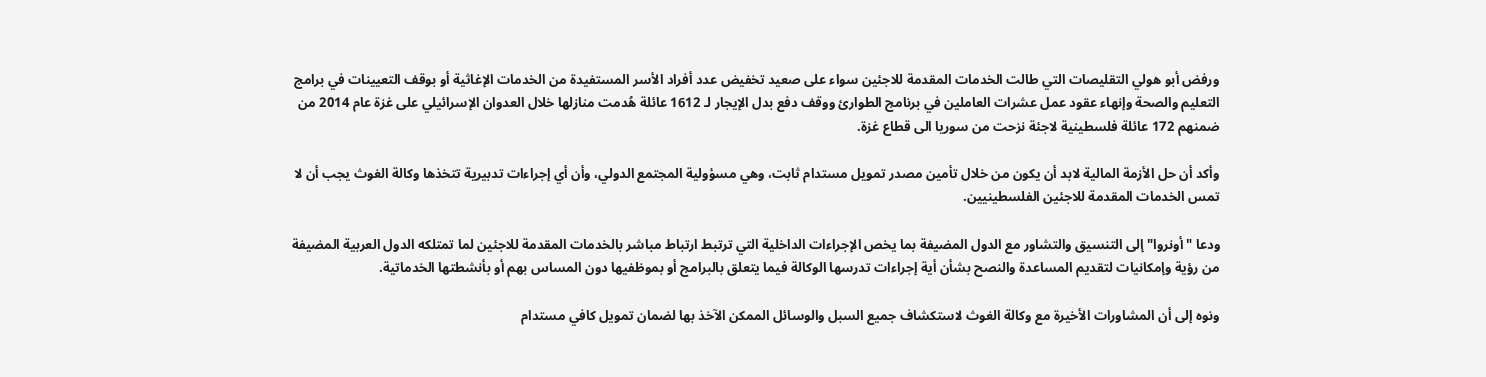ورفض أبو هولي التقليصات التي طالت الخدمات المقدمة للاجئين سواء على صعيد تخفيض عدد أفراد الأسر المستفيدة من الخدمات الإغاثية أو بوقف التعيينات في برامج التعليم والصحة وإنهاء عقود عمل عشرات العاملين في برنامج الطوارئ ووقف دفع بدل الإيجار لـ 1612 عائلة هُدمت منازلها خلال العدوان الإسرائيلي على غزة عام 2014 من ضمنهم 172 عائلة فلسطينية لاجئة نزحت من سوريا الى قطاع غزة.

وأكد أن حل الأزمة المالية لابد أن يكون من خلال تأمين مصدر تمويل مستدام ثابت، وهي مسؤولية المجتمع الدولي، وأن أي إجراءات تدبيرية تتخذها وكالة الغوث يجب أن لا تمس الخدمات المقدمة للاجئين الفلسطينيين.

ودعا "أونروا" إلى التنسيق والتشاور مع الدول المضيفة بما يخص الإجراءات الداخلية التي ترتبط ارتباط مباشر بالخدمات المقدمة للاجئين لما تمتلكه الدول العربية المضيفة من رؤية وإمكانيات لتقديم المساعدة والنصح بشأن أية إجراءات تدرسها الوكالة فيما يتعلق بالبرامج أو بموظفيها دون المساس بهم أو بأنشطتها الخدماتية.

ونوه إلى أن المشاورات الأخيرة مع وكالة الغوث لاستكشاف جميع السبل والوسائل الممكن الآخذ بها لضمان تمويل كافي مستدام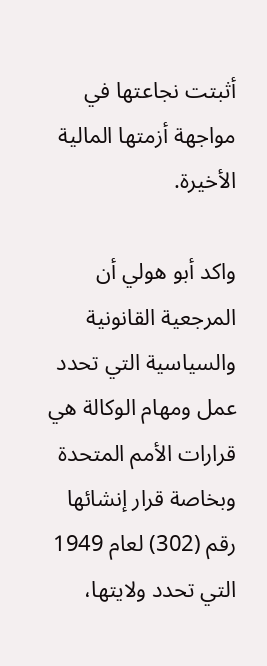أثبتت نجاعتها في مواجهة أزمتها المالية الأخيرة.

واكد أبو هولي أن المرجعية القانونية والسياسية التي تحدد عمل ومهام الوكالة هي قرارات الأمم المتحدة وبخاصة قرار إنشائها رقم (302) لعام 1949 التي تحدد ولايتها،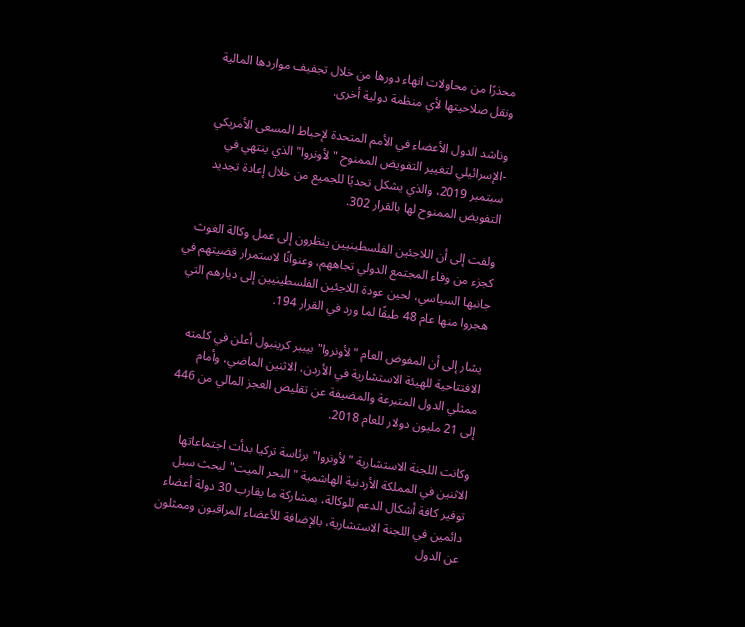محذرًا من محاولات انهاء دورها من خلال تجفيف مواردها المالية ونقل صلاحيتها لأي منظمة دولية أخرى.

وناشد الدول الأعضاء في الأمم المتحدة لإحباط المسعى الأمريكي -الإسرائيلي لتغيير التفويض الممنوح "لأونروا" الذي ينتهي في سبتمبر 2019، والذي يشكل تحديًا للجميع من خلال إعادة تجديد التفويض الممنوح لها بالقرار 302.

ولفت إلى أن اللاجئين الفلسطينيين ينظرون إلى عمل وكالة الغوث كجزء من وفاء المجتمع الدولي تجاههم، وعنوانًا لاستمرار قضيتهم في جانبها السياسي، لحين عودة اللاجئين الفلسطينيين إلى ديارهم التي هجروا منها عام 48 طبقًا لما ورد في القرار 194.

يشار إلى أن المفوض العام "لأونروا" بيببر كرينبول أعلن في كلمته الافتتاحية للهيئة الاستشارية في الأردن، الاثنين الماضي، وأمام ممثلي الدول المتبرعة والمضيفة عن تقليص العجز المالي من 446 إلى 21 مليون دولار للعام 2018.

وكانت اللجنة الاستشارية "لأونروا" برئاسة تركيا بدأت اجتماعاتها الاثنين في المملكة الأردنية الهاشمية "البحر الميت" لبحث سبل توفير كافة أشكال الدعم للوكالة، بمشاركة ما يقارب 30 دولة أعضاء دائمين في اللجنة الاستشارية، بالإضافة للأعضاء المراقبون وممثلون عن الدول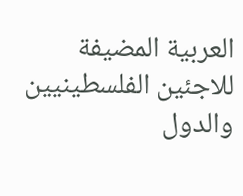العربية المضيفة للاجئين الفلسطينيين والدول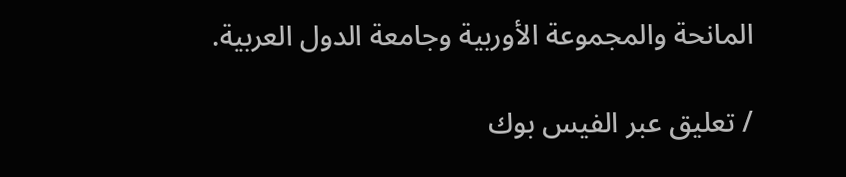المانحة والمجموعة الأوربية وجامعة الدول العربية.

/ تعليق عبر الفيس بوك